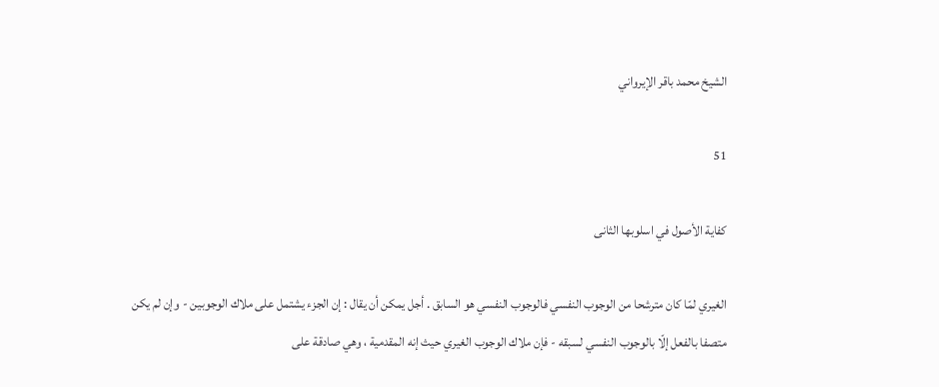الشيخ محمد باقر الإيرواني

51

كفاية الأصول في اسلوبها الثانى

الغيري لمّا كان مترشحا من الوجوب النفسي فالوجوب النفسي هو السابق . أجل يمكن أن يقال : إن الجزء يشتمل على ملاك الوجوبين - وإن لم يكن متصفا بالفعل إلّا بالوجوب النفسي لسبقه - فإن ملاك الوجوب الغيري حيث إنه المقدمية ، وهي صادقة على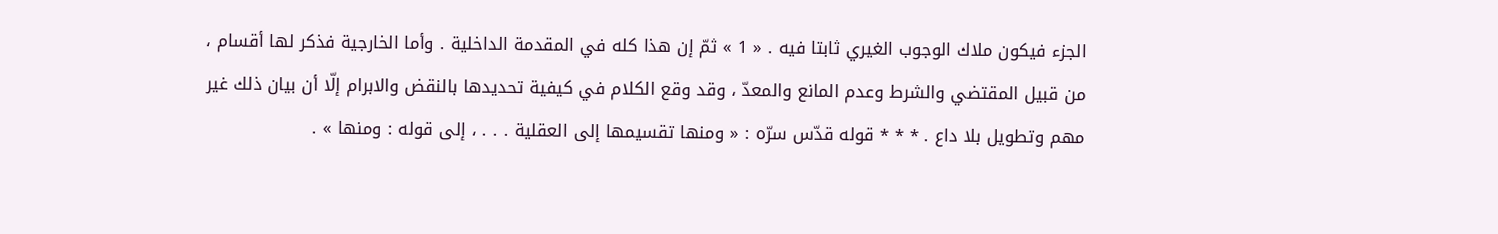الجزء فيكون ملاك الوجوب الغيري ثابتا فيه . « 1 » ثمّ إن هذا كله في المقدمة الداخلية . وأما الخارجية فذكر لها أقسام ، من قبيل المقتضي والشرط وعدم المانع والمعدّ ، وقد وقع الكلام في كيفية تحديدها بالنقض والابرام إلّا أن بيان ذلك غير مهم وتطويل بلا داع . * * * قوله قدّس سرّه : « ومنها تقسيمها إلى العقلية . . . ، إلى قوله : ومنها » .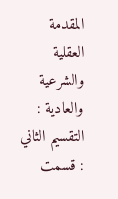المقدمة العقلية والشرعية والعادية : التقسيم الثاني : قسمت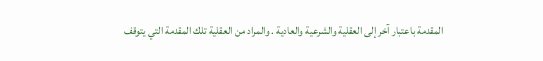المقدمة باعتبار آخر إلى العقلية والشرعية والعادية . والمراد من العقلية تلك المقدمة التي يتوقف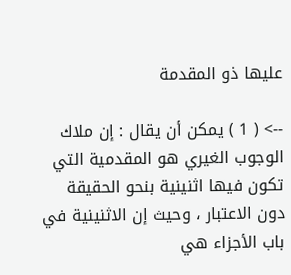عليها ذو المقدمة

--> ( 1 ) يمكن أن يقال : إن ملاك الوجوب الغيري هو المقدمية التي تكون فيها اثنينية بنحو الحقيقة دون الاعتبار ، وحيث إن الاثنينية في باب الأجزاء هي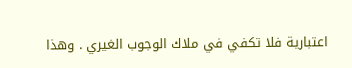اعتبارية فلا تكفي في ملاك الوجوب الغيري . وهذا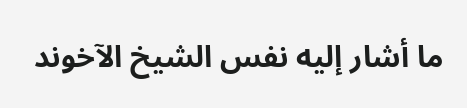ما أشار إليه نفس الشيخ الآخوند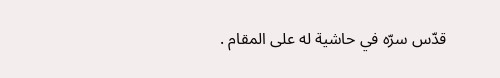قدّس سرّه في حاشية له على المقام .